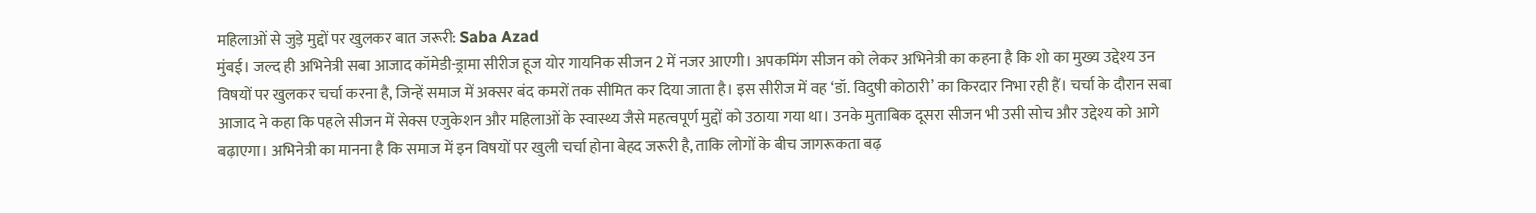महिलाओं से जुड़े मुद्दों पर खुलकर बात जरूरी: Saba Azad
मुंबई। जल्द ही अभिनेत्री सबा आजाद कॉमेडी-ड्रामा सीरीज हूज योर गायनिक सीजन 2 में नजर आएगी। अपकमिंग सीजन को लेकर अभिनेत्री का कहना है कि शो का मुख्य उद्देश्य उन विषयों पर खुलकर चर्चा करना है, जिन्हें समाज में अक्सर बंद कमरों तक सीमित कर दिया जाता है। इस सीरीज में वह ‘डॉ. विदुषी कोठारी’ का किरदार निभा रही हैं। चर्चा के दौरान सबा आजाद ने कहा कि पहले सीजन में सेक्स एजुकेशन और महिलाओं के स्वास्थ्य जैसे महत्वपूर्ण मुद्दों को उठाया गया था। उनके मुताबिक दूसरा सीजन भी उसी सोच और उद्देश्य को आगे बढ़ाएगा। अभिनेत्री का मानना है कि समाज में इन विषयों पर खुली चर्चा होना बेहद जरूरी है, ताकि लोगों के बीच जागरूकता बढ़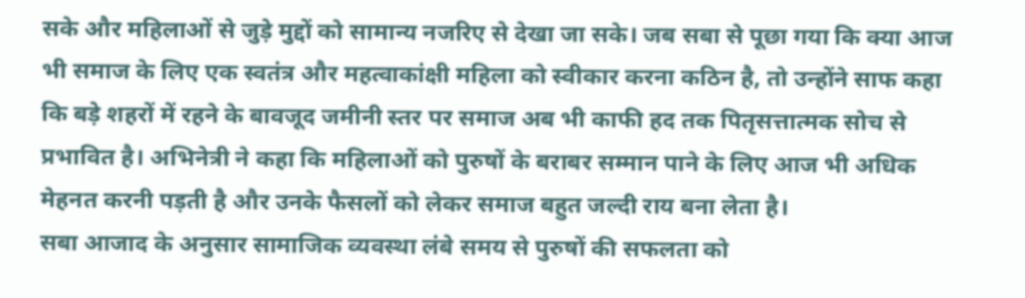सके और महिलाओं से जुड़े मुद्दों को सामान्य नजरिए से देखा जा सके। जब सबा से पूछा गया कि क्या आज भी समाज के लिए एक स्वतंत्र और महत्वाकांक्षी महिला को स्वीकार करना कठिन है, तो उन्होंने साफ कहा कि बड़े शहरों में रहने के बावजूद जमीनी स्तर पर समाज अब भी काफी हद तक पितृसत्तात्मक सोच से प्रभावित है। अभिनेत्री ने कहा कि महिलाओं को पुरुषों के बराबर सम्मान पाने के लिए आज भी अधिक मेहनत करनी पड़ती है और उनके फैसलों को लेकर समाज बहुत जल्दी राय बना लेता है।
सबा आजाद के अनुसार सामाजिक व्यवस्था लंबे समय से पुरुषों की सफलता को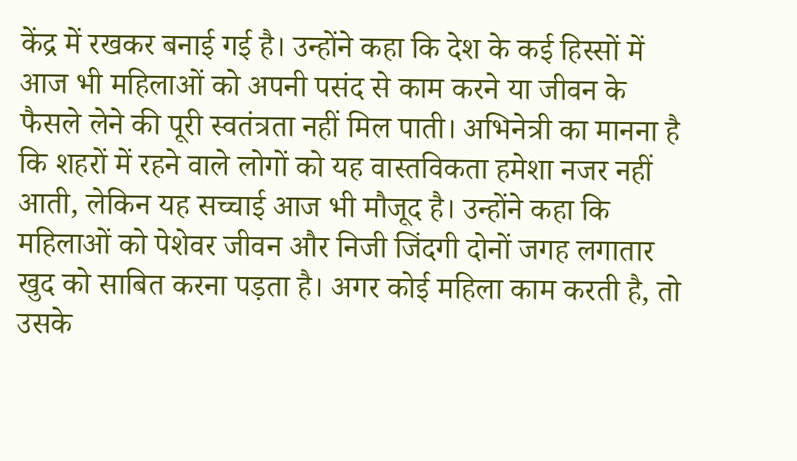केंद्र में रखकर बनाई गई है। उन्होंने कहा कि देश के कई हिस्सों में आज भी महिलाओं को अपनी पसंद से काम करने या जीवन के फैसले लेने की पूरी स्वतंत्रता नहीं मिल पाती। अभिनेत्री का मानना है कि शहरों में रहने वाले लोगों को यह वास्तविकता हमेशा नजर नहीं आती, लेकिन यह सच्चाई आज भी मौजूद है। उन्होंने कहा कि महिलाओं को पेशेवर जीवन और निजी जिंदगी दोनों जगह लगातार खुद को साबित करना पड़ता है। अगर कोई महिला काम करती है, तो उसके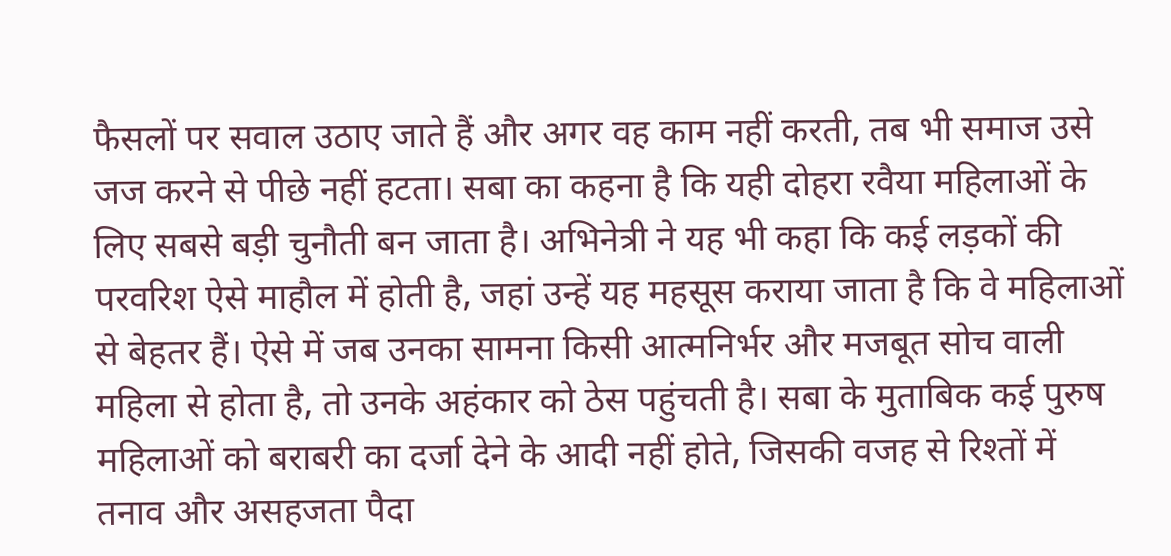फैसलों पर सवाल उठाए जाते हैं और अगर वह काम नहीं करती, तब भी समाज उसे जज करने से पीछे नहीं हटता। सबा का कहना है कि यही दोहरा रवैया महिलाओं के लिए सबसे बड़ी चुनौती बन जाता है। अभिनेत्री ने यह भी कहा कि कई लड़कों की परवरिश ऐसे माहौल में होती है, जहां उन्हें यह महसूस कराया जाता है कि वे महिलाओं से बेहतर हैं। ऐसे में जब उनका सामना किसी आत्मनिर्भर और मजबूत सोच वाली महिला से होता है, तो उनके अहंकार को ठेस पहुंचती है। सबा के मुताबिक कई पुरुष महिलाओं को बराबरी का दर्जा देने के आदी नहीं होते, जिसकी वजह से रिश्तों में तनाव और असहजता पैदा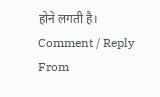होने लगती है।
Comment / Reply From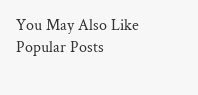You May Also Like
Popular Posts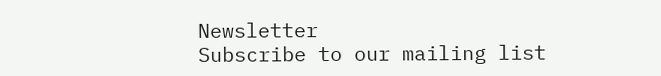Newsletter
Subscribe to our mailing list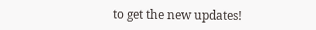to get the new updates!